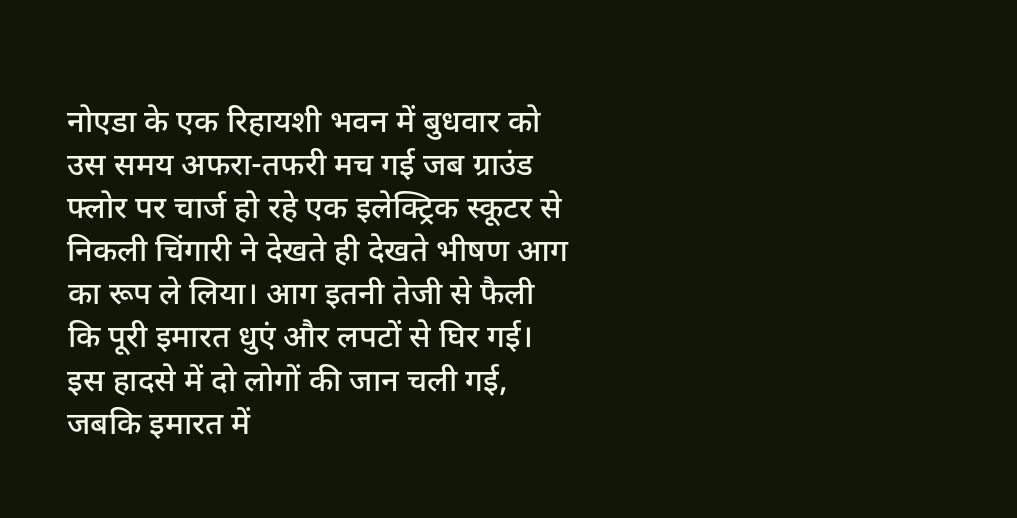नोएडा के एक रिहायशी भवन में बुधवार को उस समय अफरा-तफरी मच गई जब ग्राउंड फ्लोर पर चार्ज हो रहे एक इलेक्ट्रिक स्कूटर से निकली चिंगारी ने देखते ही देखते भीषण आग का रूप ले लिया। आग इतनी तेजी से फैली कि पूरी इमारत धुएं और लपटों से घिर गई। इस हादसे में दो लोगों की जान चली गई, जबकि इमारत में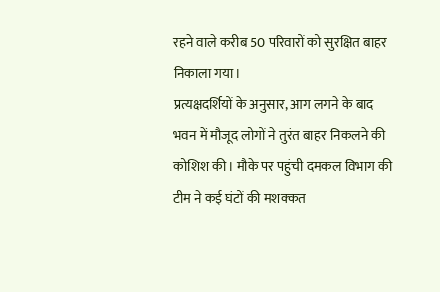रहने वाले करीब 50 परिवारों को सुरक्षित बाहर निकाला गया।
प्रत्यक्षदर्शियों के अनुसार, आग लगने के बाद भवन में मौजूद लोगों ने तुरंत बाहर निकलने की कोशिश की। मौके पर पहुंची दमकल विभाग की टीम ने कई घंटों की मशक्कत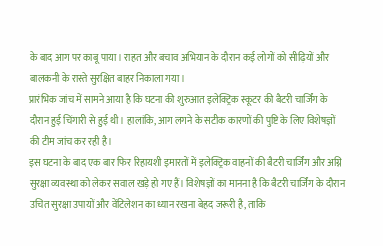के बाद आग पर काबू पाया। राहत और बचाव अभियान के दौरान कई लोगों को सीढ़ियों और बालकनी के रास्ते सुरक्षित बाहर निकाला गया।
प्रारंभिक जांच में सामने आया है कि घटना की शुरुआत इलेक्ट्रिक स्कूटर की बैटरी चार्जिंग के दौरान हुई चिंगारी से हुई थी। हालांकि, आग लगने के सटीक कारणों की पुष्टि के लिए विशेषज्ञों की टीम जांच कर रही है।
इस घटना के बाद एक बार फिर रिहायशी इमारतों में इलेक्ट्रिक वाहनों की बैटरी चार्जिंग और अग्नि सुरक्षा व्यवस्था को लेकर सवाल खड़े हो गए हैं। विशेषज्ञों का मानना है कि बैटरी चार्जिंग के दौरान उचित सुरक्षा उपायों और वेंटिलेशन का ध्यान रखना बेहद जरूरी है, ताकि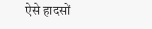ऐसे हादसों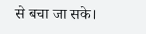से बचा जा सके।